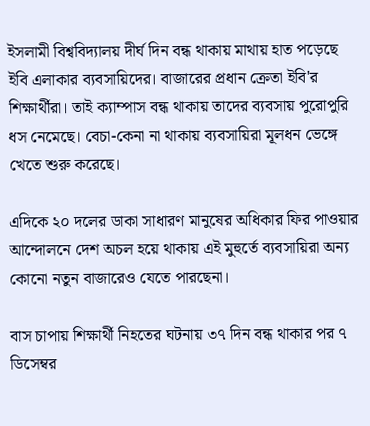ইসলামী বিশ্ববিদ্যালয় দীর্ঘ দিন বন্ধ থাকায় মাথায় হাত পড়েছে ইবি এলাকার ব্যবসায়িদের। বাজারের প্রধান ক্রেতা ইবি'র শিক্ষার্থীরা। তাই ক্যাম্পাস বন্ধ থাকায় তাদের ব্যবসায় পুরোপুরি ধস নেমেছে। বেচা-কেনা না থাকায় ব্যবসায়িরা মূলধন ভেঙ্গে খেতে শুরু করেছে।

এদিকে ২০ দলের ডাকা সাধারণ মানুষের অধিকার ফির পাওয়ার আন্দোলনে দেশ অচল হয়ে থাকায় এই মুহুর্তে ব্যবসায়িরা অন্য কোনো নতুন বাজারেও যেতে পারছেনা।

বাস চাপায় শিক্ষার্থী নিহতের ঘটনায় ৩৭ দিন বন্ধ থাকার পর ৭ ডিসেম্বর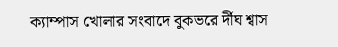ক্যাম্পাস খোলার সংবাদে বুকভরে র্দীঘ শ্বাস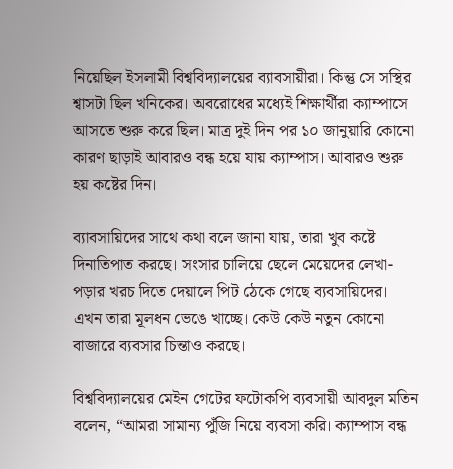নিয়েছিল ইসলামী বিশ্ববিদ্যালয়ের ব্যাবসায়ীরা। কিন্তু সে সস্থির শ্বাসটা ছিল খনিকের। অবরোধের মধ্যেই শিক্ষার্থীরা ক্যাম্পাসে আসতে শুরু করে ছিল। মাত্র দুই দিন পর ১০ জানুয়ারি কোনো কারণ ছাড়াই আবারও বন্ধ হয়ে যায় ক্যাম্পাস। আবারও শুরু হয় কষ্টের দিন।

ব্যাবসায়িদের সাথে কথা বলে জানা যায়, তারা খুব কষ্টে দিনাতিপাত করছে। সংসার চালিয়ে ছেলে মেয়েদের লেখা-পড়ার খরচ দিতে দেয়ালে পিট ঠেকে গেছে ব্যবসায়িদের। এখন তারা মূলধন ভেঙে খাচ্ছে। কেউ কেউ নতুন কোনো বাজারে ব্যবসার চিন্তাও করছে।

বিশ্ববিদ্যালয়ের মেইন গেটের ফটোকপি ব্যবসায়ী আবদুল মতিন বলেন, “আমরা সামান্য পুঁজি নিয়ে ব্যবসা করি। ক্যাম্পাস বন্ধ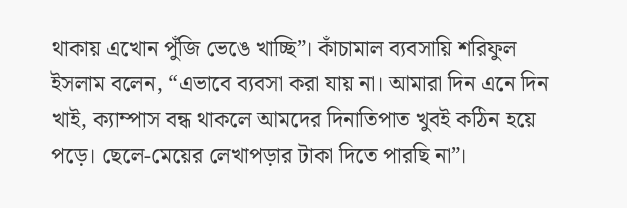থাকায় এখোন পুঁজি ভেঙে খাচ্ছি”। কাঁচামাল ব্যবসায়ি শরিফুল ইসলাম বলেন, “এভাবে ব্যবসা করা যায় না। আমারা দিন এনে দিন খাই, ক্যাম্পাস বন্ধ থাকলে আমদের দিনাতিপাত খুবই কঠিন হয়ে পড়ে। ছেলে-মেয়ের লেখাপড়ার টাকা দিতে পারছি না”।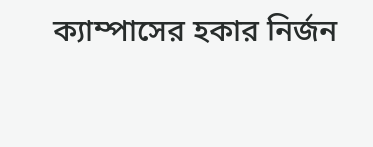ক্যাম্পাসের হকার নির্জন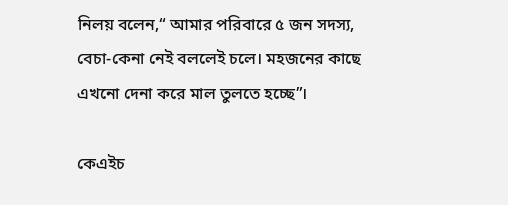নিলয় বলেন,“ আমার পরিবারে ৫ জন সদস্য, বেচা-কেনা নেই বললেই চলে। মহজনের কাছে এখনো দেনা করে মাল তুলতে হচ্ছে”।

কেএইচ